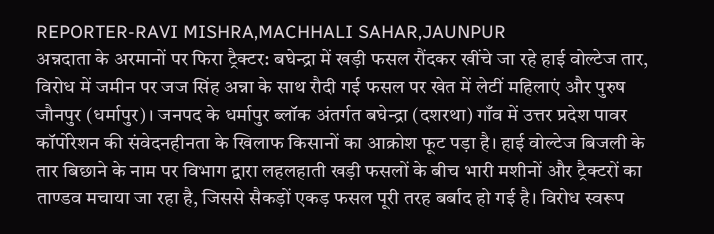REPORTER-RAVI MISHRA,MACHHALI SAHAR,JAUNPUR
अन्नदाता के अरमानों पर फिरा ट्रैक्टर: बघेन्द्रा में खड़ी फसल रौंदकर खींचे जा रहे हाई वोल्टेज तार, विरोध में जमीन पर जज सिंह अन्ना के साथ रौदी गई फसल पर खेत में लेटीं महिलाएं और पुरुष
जौनपुर (धर्मापुर)। जनपद के धर्मापुर ब्लॉक अंतर्गत बघेन्द्रा (दशरथा) गाँव में उत्तर प्रदेश पावर कॉर्पोरेशन की संवेदनहीनता के खिलाफ किसानों का आक्रोश फूट पड़ा है। हाई वोल्टेज बिजली के तार बिछाने के नाम पर विभाग द्वारा लहलहाती खड़ी फसलों के बीच भारी मशीनों और ट्रैक्टरों का ताण्डव मचाया जा रहा है, जिससे सैकड़ों एकड़ फसल पूरी तरह बर्बाद हो गई है। विरोध स्वरूप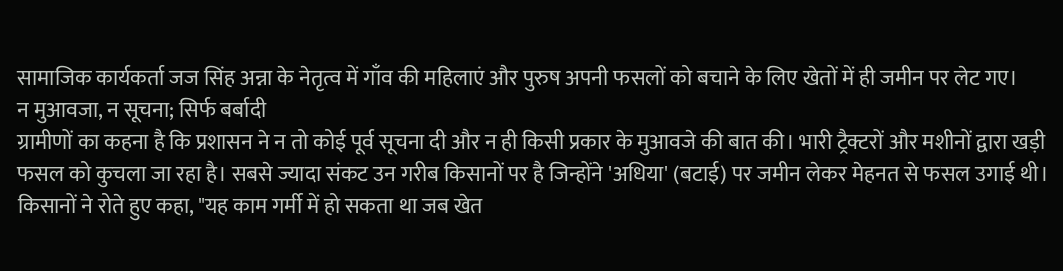सामाजिक कार्यकर्ता जज सिंह अन्ना के नेतृत्व में गाँव की महिलाएं और पुरुष अपनी फसलों को बचाने के लिए खेतों में ही जमीन पर लेट गए।
न मुआवजा, न सूचना; सिर्फ बर्बादी
ग्रामीणों का कहना है कि प्रशासन ने न तो कोई पूर्व सूचना दी और न ही किसी प्रकार के मुआवजे की बात की। भारी ट्रैक्टरों और मशीनों द्वारा खड़ी फसल को कुचला जा रहा है। सबसे ज्यादा संकट उन गरीब किसानों पर है जिन्होंने 'अधिया' (बटाई) पर जमीन लेकर मेहनत से फसल उगाई थी। किसानों ने रोते हुए कहा, "यह काम गर्मी में हो सकता था जब खेत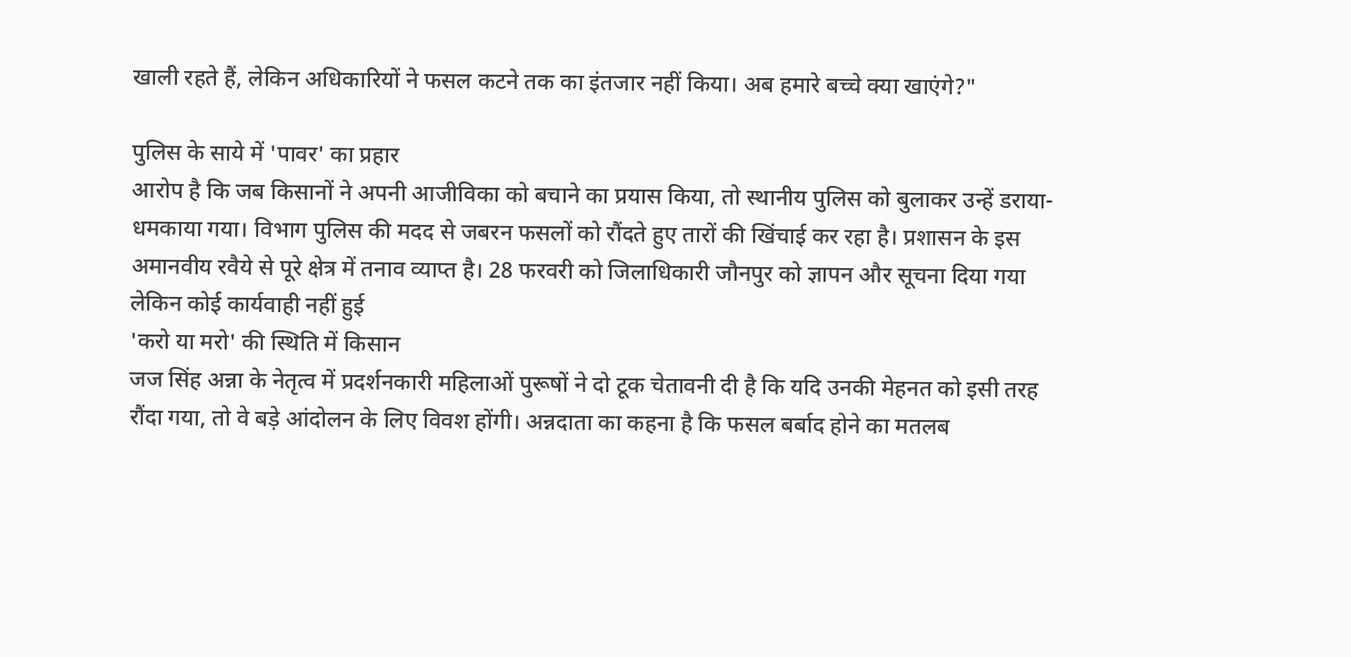खाली रहते हैं, लेकिन अधिकारियों ने फसल कटने तक का इंतजार नहीं किया। अब हमारे बच्चे क्या खाएंगे?"

पुलिस के साये में 'पावर' का प्रहार
आरोप है कि जब किसानों ने अपनी आजीविका को बचाने का प्रयास किया, तो स्थानीय पुलिस को बुलाकर उन्हें डराया-धमकाया गया। विभाग पुलिस की मदद से जबरन फसलों को रौंदते हुए तारों की खिंचाई कर रहा है। प्रशासन के इस अमानवीय रवैये से पूरे क्षेत्र में तनाव व्याप्त है। 28 फरवरी को जिलाधिकारी जौनपुर को ज्ञापन और सूचना दिया गया लेकिन कोई कार्यवाही नहीं हुई
'करो या मरो' की स्थिति में किसान
जज सिंह अन्ना के नेतृत्व में प्रदर्शनकारी महिलाओं पुरूषों ने दो टूक चेतावनी दी है कि यदि उनकी मेहनत को इसी तरह रौंदा गया, तो वे बड़े आंदोलन के लिए विवश होंगी। अन्नदाता का कहना है कि फसल बर्बाद होने का मतलब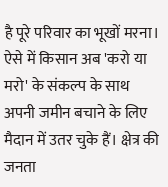है पूरे परिवार का भूखों मरना। ऐसे में किसान अब 'करो या मरो' के संकल्प के साथ अपनी जमीन बचाने के लिए मैदान में उतर चुके हैं। क्षेत्र की जनता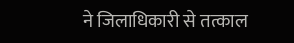ने जिलाधिकारी से तत्काल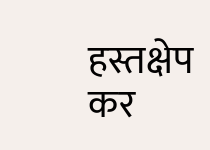हस्तक्षेप कर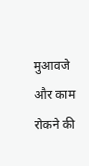मुआवजे और काम रोकने की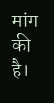मांग की है।